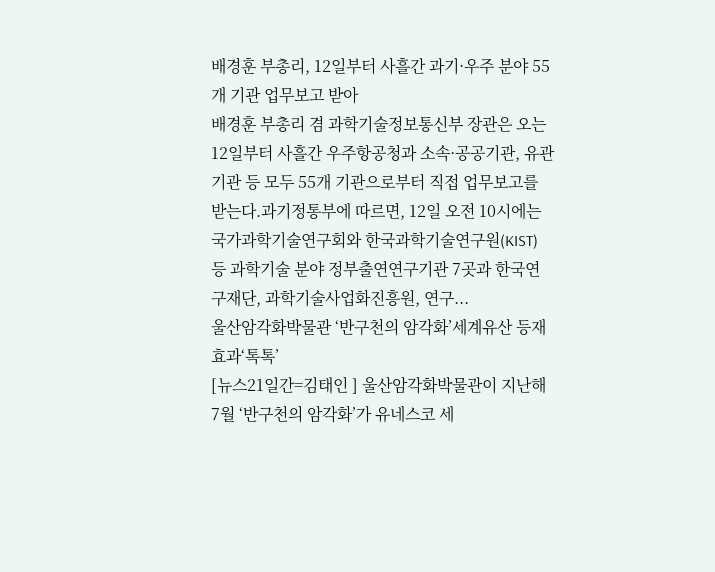배경훈 부총리, 12일부터 사흘간 과기·우주 분야 55개 기관 업무보고 받아
배경훈 부총리 겸 과학기술정보통신부 장관은 오는 12일부터 사흘간 우주항공청과 소속·공공기관, 유관기관 등 모두 55개 기관으로부터 직접 업무보고를 받는다.과기정통부에 따르면, 12일 오전 10시에는 국가과학기술연구회와 한국과학기술연구원(KIST) 등 과학기술 분야 정부출연연구기관 7곳과 한국연구재단, 과학기술사업화진흥원, 연구...
울산암각화박물관 ‘반구천의 암각화’세계유산 등재 효과‘톡톡’
[뉴스21일간=김태인 ] 울산암각화박물관이 지난해 7월 ‘반구천의 암각화’가 유네스코 세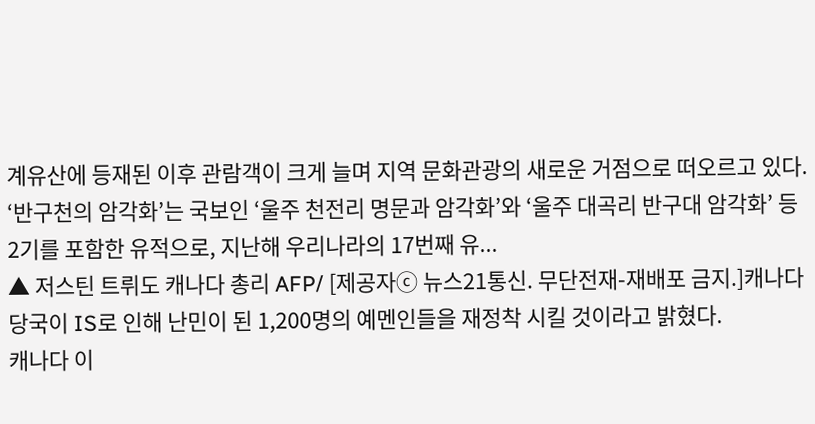계유산에 등재된 이후 관람객이 크게 늘며 지역 문화관광의 새로운 거점으로 떠오르고 있다. ‘반구천의 암각화’는 국보인 ‘울주 천전리 명문과 암각화’와 ‘울주 대곡리 반구대 암각화’ 등 2기를 포함한 유적으로, 지난해 우리나라의 17번째 유...
▲ 저스틴 트뤼도 캐나다 총리 AFP/ [제공자ⓒ 뉴스21통신. 무단전재-재배포 금지.]캐나다 당국이 IS로 인해 난민이 된 1,200명의 예멘인들을 재정착 시킬 것이라고 밝혔다.
캐나다 이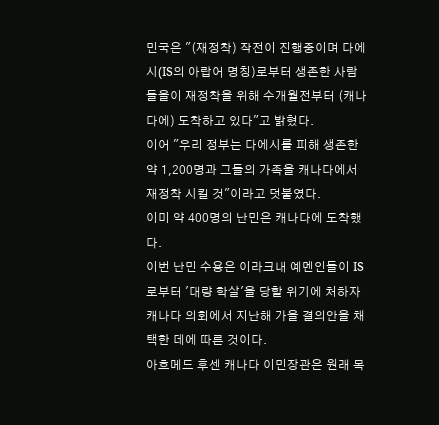민국은 "(재정착) 작전이 진행중이며 다에시(IS의 아랍어 명칭)로부터 생존한 사람들을이 재정착을 위해 수개월전부터 (캐나다에) 도착하고 있다"고 밝혔다.
이어 "우리 정부는 다에시를 피해 생존한 약 1,200명과 그들의 가족을 캐나다에서 재정착 시킬 것"이라고 덧붙였다.
이미 약 400명의 난민은 캐나다에 도착했다.
이번 난민 수용은 이라크내 예멘인들이 IS로부터 '대량 학살'을 당할 위기에 처하자 캐나다 의회에서 지난해 가을 결의안을 채택한 데에 따른 것이다.
아흐메드 후센 캐나다 이민장관은 원래 목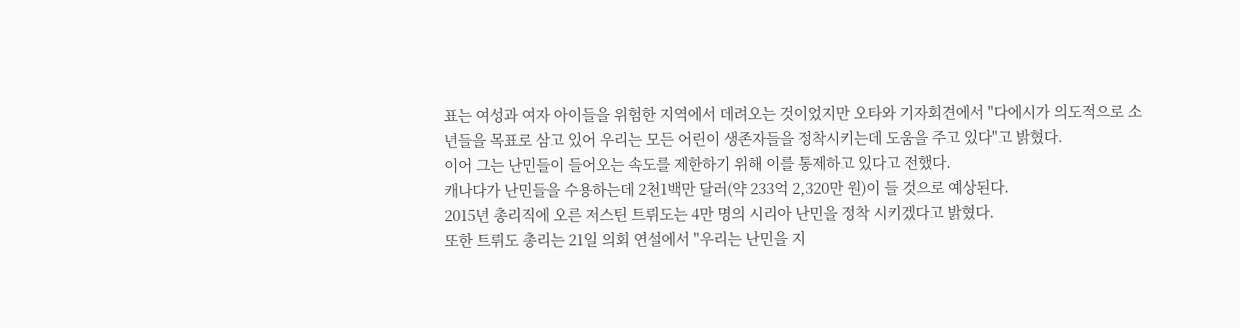표는 여성과 여자 아이들을 위험한 지역에서 데려오는 것이었지만 오타와 기자회견에서 "다에시가 의도적으로 소년들을 목표로 삼고 있어 우리는 모든 어린이 생존자들을 정착시키는데 도움을 주고 있다"고 밝혔다.
이어 그는 난민들이 들어오는 속도를 제한하기 위해 이를 통제하고 있다고 전했다.
캐나다가 난민들을 수용하는데 2천1백만 달러(약 233억 2,320만 원)이 들 것으로 예상된다.
2015년 총리직에 오른 저스틴 트뤼도는 4만 명의 시리아 난민을 정착 시키겠다고 밝혔다.
또한 트뤼도 총리는 21일 의회 연설에서 "우리는 난민을 지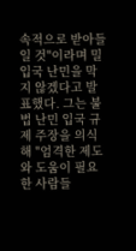속적으로 받아들일 것"이라며 밀입국 난민을 막지 않겠다고 발표했다. 그는 불법 난민 입국 규제 주장을 의식해 "엄격한 제도와 도움이 필요한 사람들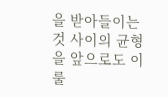을 받아들이는 것 사이의 균형을 앞으로도 이룰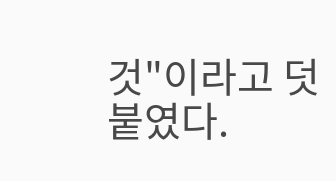것"이라고 덧붙였다.